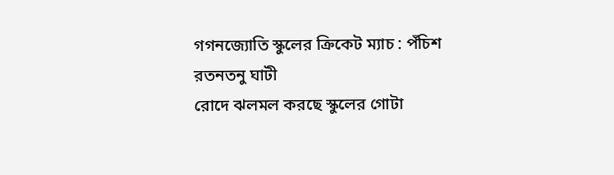গগনজ্যোতি স্কুলের ক্রিকেট ম্যাচ : পঁচিশ
রতনতনু ঘাটী
রোদে ঝলমল করছে স্কুলের গোটা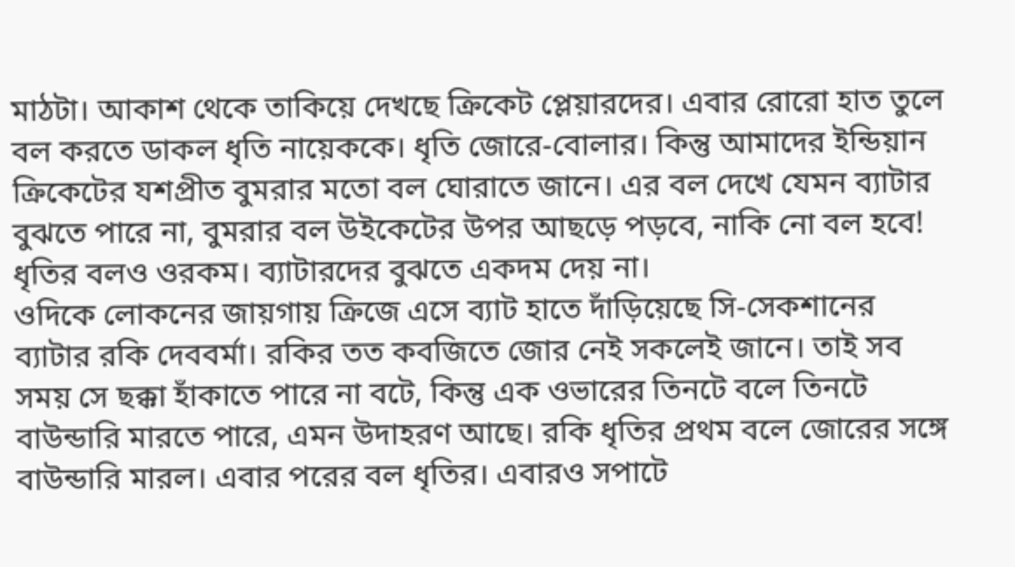মাঠটা। আকাশ থেকে তাকিয়ে দেখছে ক্রিকেট প্লেয়ারদের। এবার রোরো হাত তুলে বল করতে ডাকল ধৃতি নায়েককে। ধৃতি জোরে-বোলার। কিন্তু আমাদের ইন্ডিয়ান ক্রিকেটের যশপ্রীত বুমরার মতো বল ঘোরাতে জানে। এর বল দেখে যেমন ব্যাটার বুঝতে পারে না, বুমরার বল উইকেটের উপর আছড়ে পড়বে, নাকি নো বল হবে! ধৃতির বলও ওরকম। ব্যাটারদের বুঝতে একদম দেয় না।
ওদিকে লোকনের জায়গায় ক্রিজে এসে ব্যাট হাতে দাঁড়িয়েছে সি-সেকশানের ব্যাটার রকি দেববর্মা। রকির তত কবজিতে জোর নেই সকলেই জানে। তাই সব সময় সে ছক্কা হাঁকাতে পারে না বটে, কিন্তু এক ওভারের তিনটে বলে তিনটে বাউন্ডারি মারতে পারে, এমন উদাহরণ আছে। রকি ধৃতির প্রথম বলে জোরের সঙ্গে বাউন্ডারি মারল। এবার পরের বল ধৃতির। এবারও সপাটে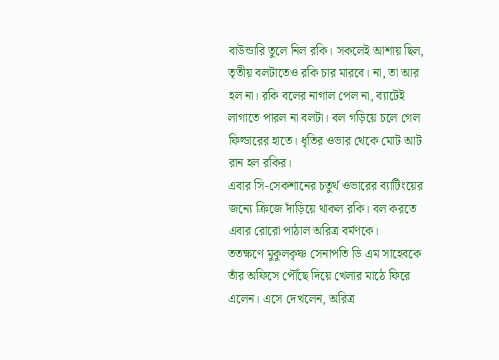বাউন্ডারি তুলে নিল রকি। সকলেই আশায় ছিল, তৃতীয় বলটাতেও রকি চার মারবে। না, তা আর হল না। রকি বলের নাগাল পেল না, ব্যাটেই লাগাতে পারল না বলটা। বল গড়িয়ে চলে গেল ফিল্ডারের হাতে। ধৃতির ওভার থেকে মোট আট রান হল রকির।
এবার সি-সেকশানের চতুর্থ ওভারের ব্যাটিংয়ের জন্যে ক্রিজে দাঁড়িয়ে থাকল রকি। বল করতে এবার রোরো পাঠাল অরিত্র বর্মণকে।
ততক্ষণে মুকুলকৃষ্ণ সেনাপতি ডি এম সাহেবকে তাঁর অফিসে পৌঁছে দিয়ে খেলার মাঠে ফিরে এলেন। এসে দেখলেন, অরিত্র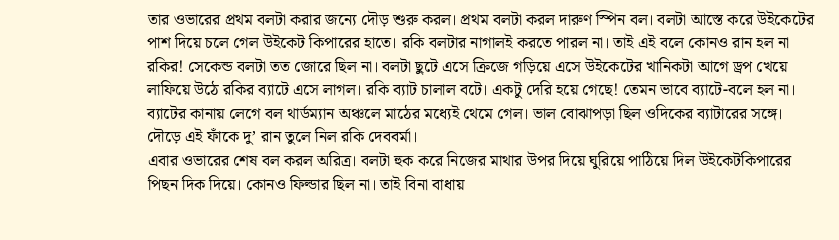তার ওভারের প্রথম বলটা করার জন্যে দৌড় শুরু করল। প্রথম বলটা করল দারুণ স্পিন বল। বলটা আস্তে করে উইকেটের পাশ দিয়ে চলে গেল উইকেট কিপারের হাতে। রকি বলটার নাগালই করতে পারল না। তাই এই বলে কোনও রান হল না রকির! সেকেন্ড বলটা তত জোরে ছিল না। বলটা ছুটে এসে ক্রিজে গড়িয়ে এসে উইকেটের খানিকটা আগে ড্রপ খেয়ে লাফিয়ে উঠে রকির ব্যাটে এসে লাগল। রকি ব্যাট চালাল বটে। একটু দেরি হয়ে গেছে! তেমন ভাবে ব্যাটে-বলে হল না। ব্যাটের কানায় লেগে বল থার্ডম্যান অঞ্চলে মাঠের মধ্যেই থেমে গেল। ভাল বোঝাপড়া ছিল ওদিকের ব্যাটারের সঙ্গে। দৌড়ে এই ফাঁকে দু’ রান তুলে নিল রকি দেববর্মা।
এবার ওভারের শেষ বল করল অরিত্র। বলটা হুক করে নিজের মাথার উপর দিয়ে ঘুরিয়ে পাঠিয়ে দিল উইকেটকিপারের পিছন দিক দিয়ে। কোনও ফিল্ডার ছিল না। তাই বিনা বাধায়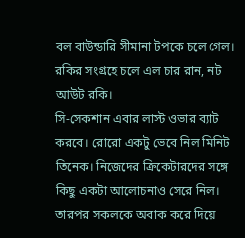বল বাউন্ডারি সীমানা টপকে চলে গেল। রকির সংগ্রহে চলে এল চার রান, নট আউট রকি।
সি-সেকশান এবার লাস্ট ওভার ব্যাট করবে। রোরো একটু ভেবে নিল মিনিট তিনেক। নিজেদের ক্রিকেটারদের সঙ্গে কিছু একটা আলোচনাও সেরে নিল।
তারপর সকলকে অবাক করে দিয়ে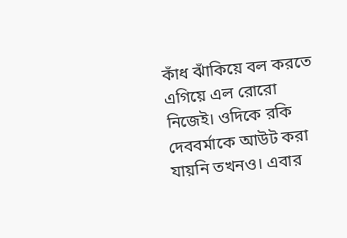কাঁধ ঝাঁকিয়ে বল করতে এগিয়ে এল রোরো নিজেই। ওদিকে রকি দেববর্মাকে আউট করা যায়নি তখনও। এবার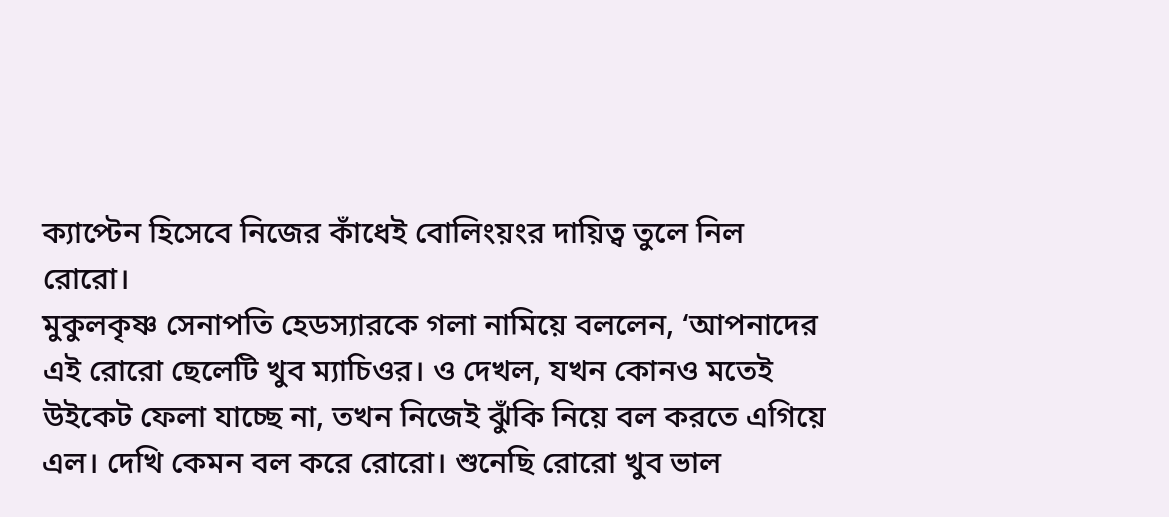ক্যাপ্টেন হিসেবে নিজের কাঁধেই বোলিংয়ংর দায়িত্ব তুলে নিল রোরো।
মুকুলকৃষ্ণ সেনাপতি হেডস্যারকে গলা নামিয়ে বললেন, ‘আপনাদের এই রোরো ছেলেটি খুব ম্যাচিওর। ও দেখল, যখন কোনও মতেই উইকেট ফেলা যাচ্ছে না, তখন নিজেই ঝুঁকি নিয়ে বল করতে এগিয়ে এল। দেখি কেমন বল করে রোরো। শুনেছি রোরো খুব ভাল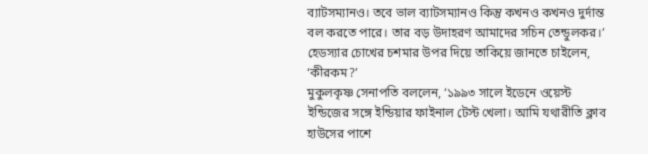ব্যাটসম্যানও। তবে ভাল ব্যাটসম্যানও কিন্তু কখনও কখনও দুর্দান্ত বল করতে পারে। তার বড় উদাহরণ আমাদের সচিন তেন্ডুলকর।’
হেডস্যার চোখের চশমার উপর দিয়ে তাকিয়ে জানতে চাইলেন, ‘কীরকম?’
মুকুলকৃষ্ণ সেনাপতি বললেন, ‘১৯৯৩ সালে ইডেনে ওয়েস্ট ইন্ডিজের সঙ্গে ইন্ডিয়ার ফাইনাল টেস্ট খেলা। আমি যথারীতি ক্লাব হাউসের পাশে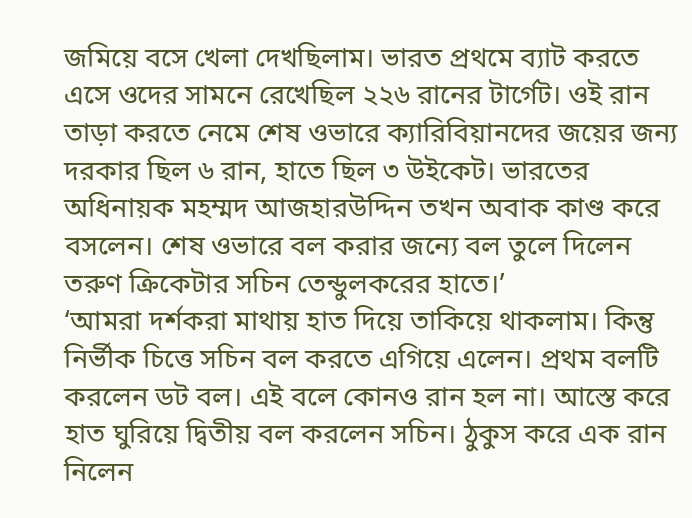জমিয়ে বসে খেলা দেখছিলাম। ভারত প্রথমে ব্যাট করতে এসে ওদের সামনে রেখেছিল ২২৬ রানের টার্গেট। ওই রান তাড়া করতে নেমে শেষ ওভারে ক্যারিবিয়ানদের জয়ের জন্য দরকার ছিল ৬ রান, হাতে ছিল ৩ উইকেট। ভারতের অধিনায়ক মহম্মদ আজহারউদ্দিন তখন অবাক কাণ্ড করে বসলেন। শেষ ওভারে বল করার জন্যে বল তুলে দিলেন তরুণ ক্রিকেটার সচিন তেন্ডুলকরের হাতে।’
‘আমরা দর্শকরা মাথায় হাত দিয়ে তাকিয়ে থাকলাম। কিন্তু নির্ভীক চিত্তে সচিন বল করতে এগিয়ে এলেন। প্রথম বলটি করলেন ডট বল। এই বলে কোনও রান হল না। আস্তে করে হাত ঘুরিয়ে দ্বিতীয় বল করলেন সচিন। ঠুকুস করে এক রান নিলেন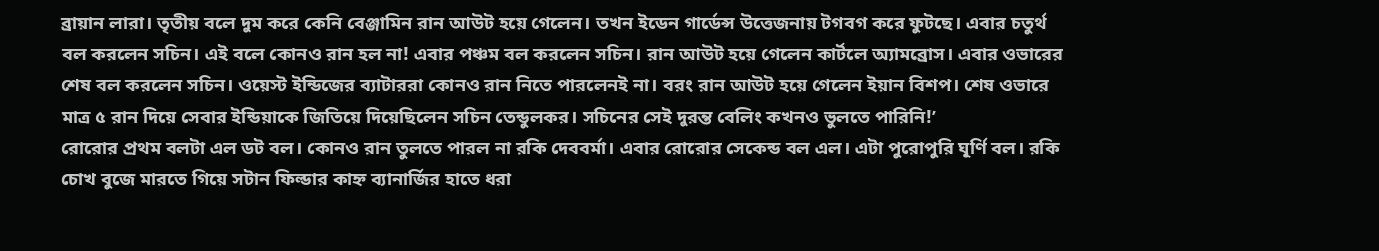ব্রায়ান লারা। তৃতীয় বলে দুম করে কেনি বেঞ্জামিন রান আউট হয়ে গেলেন। তখন ইডেন গার্ডেন্স উত্তেজনায় টগবগ করে ফুটছে। এবার চতুর্থ বল করলেন সচিন। এই বলে কোনও রান হল না! এবার পঞ্চম বল করলেন সচিন। রান আউট হয়ে গেলেন কার্টলে অ্যামব্রোস। এবার ওভারের শেষ বল করলেন সচিন। ওয়েস্ট ইন্ডিজের ব্যাটাররা কোনও রান নিতে পারলেনই না। বরং রান আউট হয়ে গেলেন ইয়ান বিশপ। শেষ ওভারে মাত্র ৫ রান দিয়ে সেবার ইন্ডিয়াকে জিতিয়ে দিয়েছিলেন সচিন তেন্ডুলকর। সচিনের সেই দুরন্ত বেলিং কখনও ভুলতে পারিনি!’
রোরোর প্রথম বলটা এল ডট বল। কোনও রান তুলতে পারল না রকি দেববর্মা। এবার রোরোর সেকেন্ড বল এল। এটা পুরোপুরি ঘূর্ণি বল। রকি চোখ বুজে মারতে গিয়ে সটান ফিল্ডার কাহ্ন ব্যানার্জির হাতে ধরা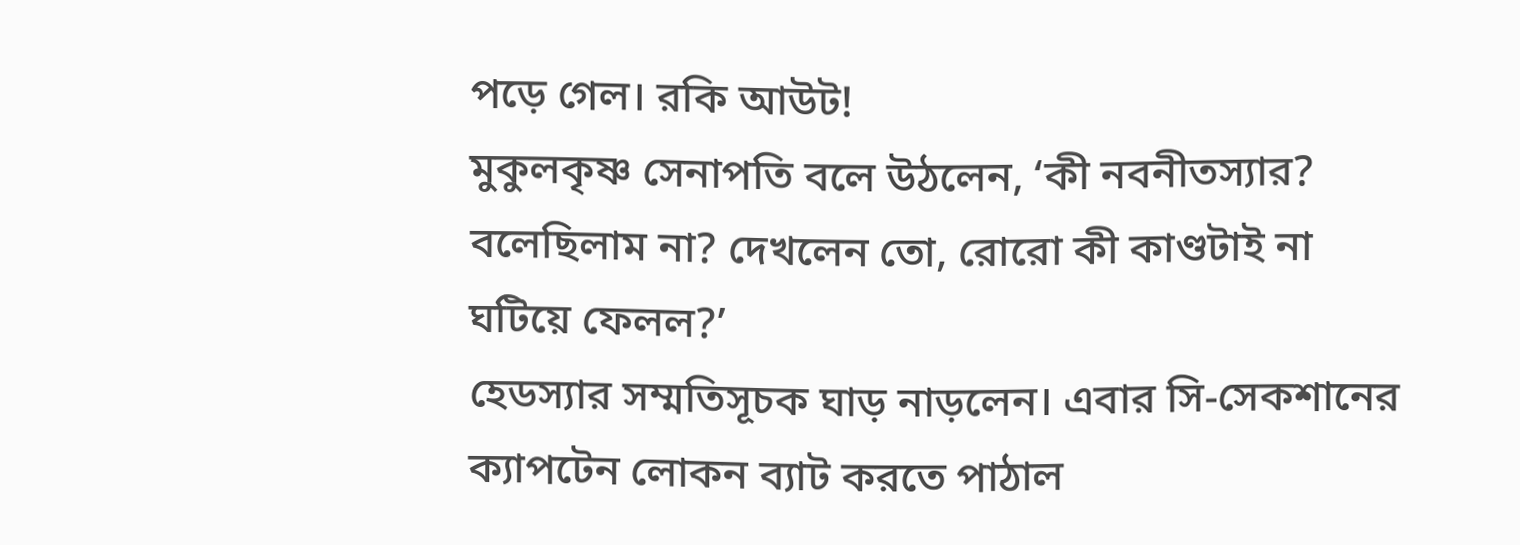পড়ে গেল। রকি আউট!
মুকুলকৃষ্ণ সেনাপতি বলে উঠলেন, ‘কী নবনীতস্যার? বলেছিলাম না? দেখলেন তো, রোরো কী কাণ্ডটাই না ঘটিয়ে ফেলল?’
হেডস্যার সম্মতিসূচক ঘাড় নাড়লেন। এবার সি-সেকশানের ক্যাপটেন লোকন ব্যাট করতে পাঠাল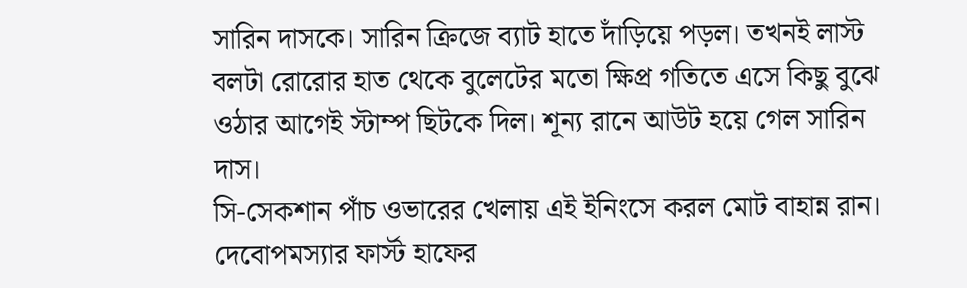সারিন দাসকে। সারিন ক্রিজে ব্যাট হাতে দাঁড়িয়ে পড়ল। তখনই লাস্ট বলটা রোরোর হাত থেকে বুলেটের মতো ক্ষিপ্র গতিতে এসে কিছু বুঝে ওঠার আগেই স্টাম্প ছিটকে দিল। শূন্য রানে আউট হয়ে গেল সারিন দাস।
সি-সেকশান পাঁচ ওভারের খেলায় এই ইনিংসে করল মোট বাহান্ন রান। দেবোপমস্যার ফার্স্ট হাফের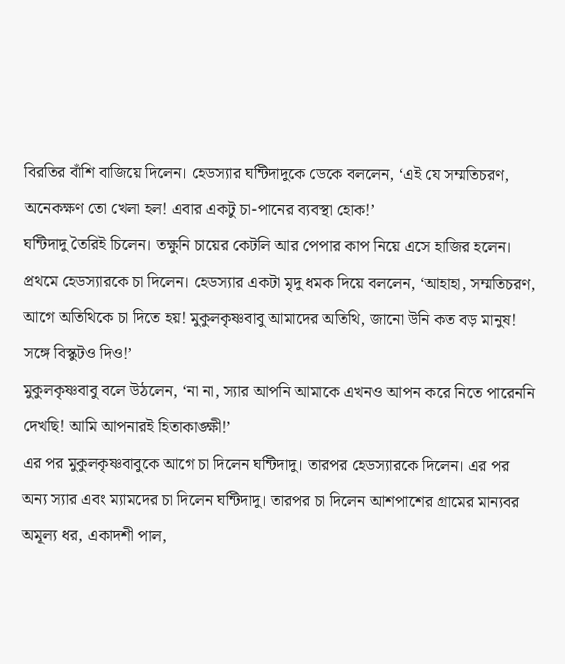বিরতির বাঁশি বাজিয়ে দিলেন। হেডস্যার ঘন্টিদাদুকে ডেকে বললেন, ‘এই যে সম্মতিচরণ, অনেকক্ষণ তো খেলা হল! এবার একটু চা-পানের ব্যবস্থা হোক!’
ঘন্টিদাদু তৈরিই চিলেন। তক্ষুনি চায়ের কেটলি আর পেপার কাপ নিয়ে এসে হাজির হলেন। প্রথমে হেডস্যারকে চা দিলেন। হেডস্যার একটা মৃদু ধমক দিয়ে বললেন, ‘আহাহা, সম্মতিচরণ, আগে অতিথিকে চা দিতে হয়! মুকুলকৃষ্ণবাবু আমাদের অতিথি, জানো উনি কত বড় মানুষ! সঙ্গে বিস্কুটও দিও!’
মুকুলকৃষ্ণবাবু বলে উঠলেন, ‘না না, স্যার আপনি আমাকে এখনও আপন করে নিতে পারেননি দেখছি! আমি আপনারই হিতাকাঙ্ক্ষী!’
এর পর মুকুলকৃষ্ণবাবুকে আগে চা দিলেন ঘন্টিদাদু। তারপর হেডস্যারকে দিলেন। এর পর অন্য স্যার এবং ম্যামদের চা দিলেন ঘন্টিদাদু। তারপর চা দিলেন আশপাশের গ্রামের মান্যবর অমূল্য ধর, একাদশী পাল,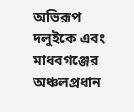অভিরূপ দলুইকে এবং মাধবগঞ্জের অঞ্চলপ্রধান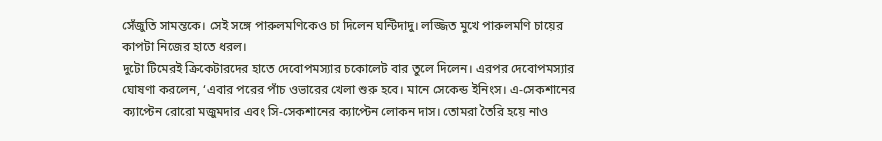সেঁজুতি সামন্তকে। সেই সঙ্গে পারুলমণিকেও চা দিলেন ঘন্টিদাদু। লজ্জিত মুখে পারুলমণি চায়ের কাপটা নিজের হাতে ধরল।
দুটো টিমেরই ক্রিকেটারদের হাতে দেবোপমস্যার চকোলেট বার তুলে দিলেন। এরপর দেবোপমস্যার ঘোষণা করলেন, ‘এবার পরের পাঁচ ওভারের খেলা শুরু হবে। মানে সেকেন্ড ইনিংস। এ-সেকশানের ক্যাপ্টেন রোরো মজুমদার এবং সি-সেকশানের ক্যাপ্টেন লোকন দাস। তোমরা তৈরি হয়ে নাও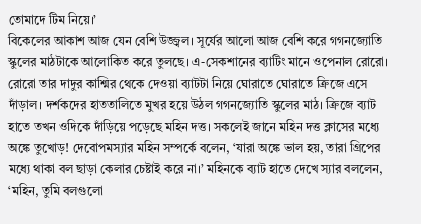তোমাদে টিম নিয়ে।’
বিকেলের আকাশ আজ যেন বেশি উজ্জ্বল। সূর্যের আলো আজ বেশি করে গগনজ্যোতি স্কুলের মাঠটাকে আলোকিত করে তুলছে। এ-সেকশানের ব্যাটিং মানে ওপেনাল রোরো। রোরো তার দাদুর কাশ্মির থেকে দেওয়া ব্যাটটা নিয়ে ঘোরাতে ঘোরাতে ক্রিজে এসে দাঁড়াল। দর্শকদের হাততালিতে মুখর হয়ে উঠল গগনজ্যোতি স্কুলের মাঠ। ক্রিজে ব্যাট হাতে তখন ওদিকে দাঁড়িয়ে পড়েছে মহিন দত্ত। সকলেই জানে মহিন দত্ত ক্লাসের মধ্যে অঙ্কে তুখোড়! দেবোপমস্যার মহিন সম্পর্কে বলেন, ‘যারা অঙ্কে ভাল হয়, তারা গ্রিপের মধ্যে থাকা বল ছাড়া কেলার চেষ্টাই করে না।’ মহিনকে ব্যাট হাতে দেখে স্যার বললেন, ‘মহিন, তুমি বলগুলো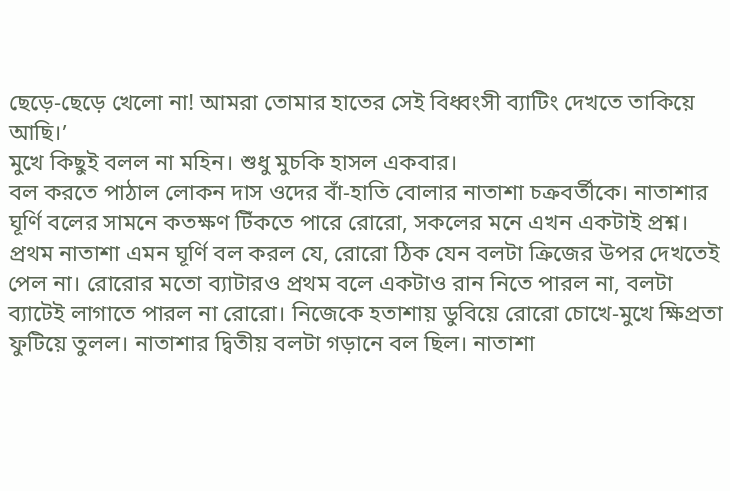ছেড়ে-ছেড়ে খেলো না! আমরা তোমার হাতের সেই বিধ্বংসী ব্যাটিং দেখতে তাকিয়ে আছি।’
মুখে কিছুই বলল না মহিন। শুধু মুচকি হাসল একবার।
বল করতে পাঠাল লোকন দাস ওদের বাঁ-হাতি বোলার নাতাশা চক্রবর্তীকে। নাতাশার ঘূর্ণি বলের সামনে কতক্ষণ টিঁকতে পারে রোরো, সকলের মনে এখন একটাই প্রশ্ন।
প্রথম নাতাশা এমন ঘূর্ণি বল করল যে, রোরো ঠিক যেন বলটা ক্রিজের উপর দেখতেই পেল না। রোরোর মতো ব্যাটারও প্রথম বলে একটাও রান নিতে পারল না, বলটা ব্যাটেই লাগাতে পারল না রোরো। নিজেকে হতাশায় ডুবিয়ে রোরো চোখে-মুখে ক্ষিপ্রতা ফুটিয়ে তুলল। নাতাশার দ্বিতীয় বলটা গড়ানে বল ছিল। নাতাশা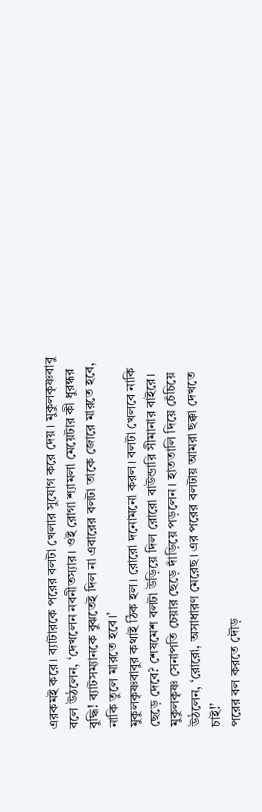এরকমই করে। ব্যাটারকে পরের বলটা খেলার সুযোগ করে দেয়। মুকুলকৃষ্ণবাবু বলে উঠলেন, ‘দেখলেন নবনীতস্যার। ওই রোগা শ্যামলা মেয়েটার কী ধুরন্ধর বুদ্ধি! ব্যাটসম্যানকে বুঝতেই দিল না এবারের বলটা তাকে জোরে মারতে হবে, নাকি তুলে মারতে হবে।’
মুকুলকৃষ্ণবাবুর কথাই ঠিক হল। রোরো দনোমনো করল। বলটা খেলবে নাকি ছেড়ে দেবে? শেষমেশ বলটা উড়িয়ে দিল রোরো বাউন্ডারি সীমানার বাইরে। মুকুলকৃষ্ণ সেনাপতি চেয়ার ছেড়ে দাঁড়িয়ে পড়লেন। হাততালি দিয়ে চেঁচিয়ে উঠলেন, ‘রোরো, অসাধারণ মেরেছ। এর পরের বলটায় আমরা ছক্কা দেখতে চাই!’
পরের বল করতে দৌড়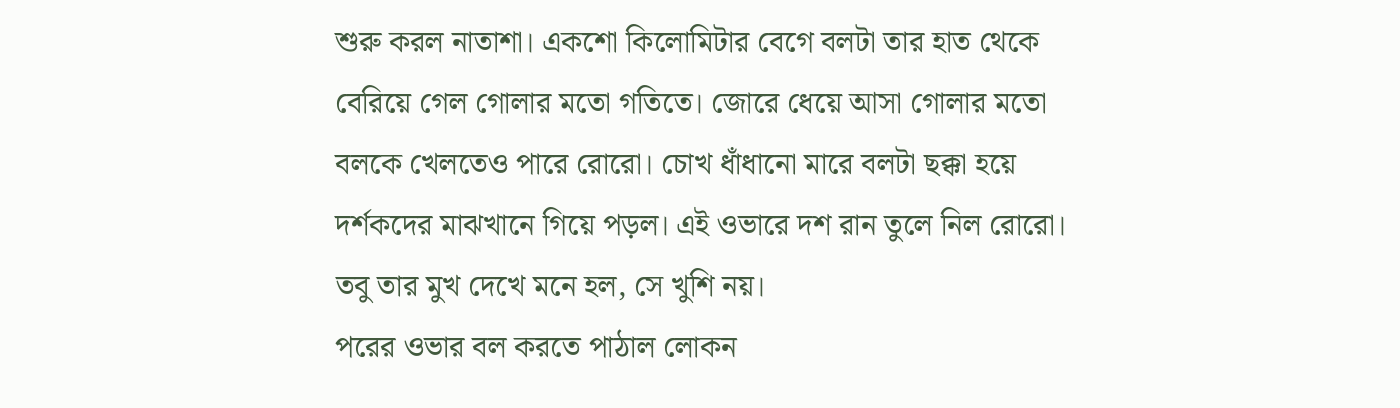শুরু করল নাতাশা। একশো কিলোমিটার বেগে বলটা তার হাত থেকে বেরিয়ে গেল গোলার মতো গতিতে। জোরে ধেয়ে আসা গোলার মতো বলকে খেলতেও পারে রোরো। চোখ ধাঁধানো মারে বলটা ছক্কা হয়ে দর্শকদের মাঝখানে গিয়ে পড়ল। এই ওভারে দশ রান তুলে নিল রোরো। তবু তার মুখ দেখে মনে হল, সে খুশি নয়।
পরের ওভার বল করতে পাঠাল লোকন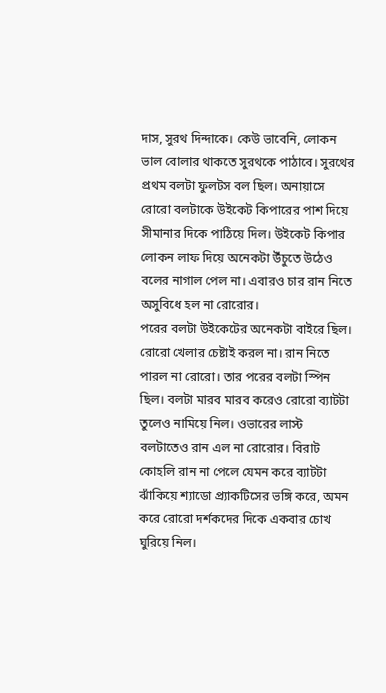দাস, সুরথ দিন্দাকে। কেউ ভাবেনি, লোকন ভাল বোলার থাকতে সুরথকে পাঠাবে। সুরথের প্রথম বলটা ফুলটস বল ছিল। অনায়াসে রোরো বলটাকে উইকেট কিপারের পাশ দিয়ে সীমানার দিকে পাঠিয়ে দিল। উইকেট কিপার লোকন লাফ দিয়ে অনেকটা উঁচুতে উঠেও বলের নাগাল পেল না। এবারও চার রান নিতে অসুবিধে হল না রোরোর।
পরের বলটা উইকেটের অনেকটা বাইরে ছিল। রোরো খেলার চেষ্টাই করল না। রান নিতে পারল না রোরো। তার পরের বলটা স্পিন ছিল। বলটা মারব মারব করেও রোরো ব্যাটটা তুলেও নামিয়ে নিল। ওভারের লাস্ট বলটাতেও রান এল না রোরোর। বিরাট কোহলি রান না পেলে যেমন করে ব্যাটটা ঝাঁকিয়ে শ্যাডো প্র্যাকটিসের ভঙ্গি করে, অমন করে রোরো দর্শকদের দিকে একবার চোখ ঘুরিয়ে নিল।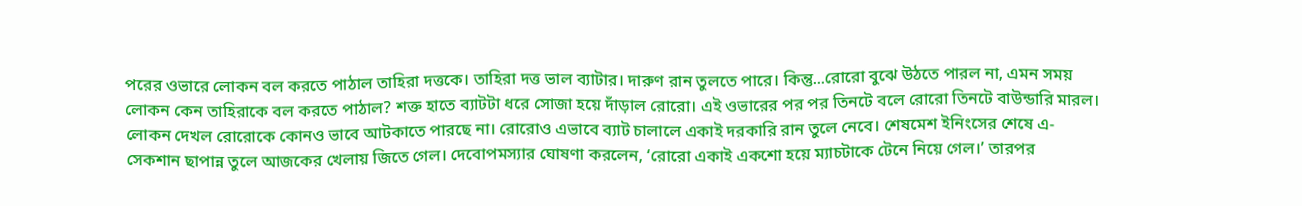পরের ওভারে লোকন বল করতে পাঠাল তাহিরা দত্তকে। তাহিরা দত্ত ভাল ব্যাটার। দারুণ রান তুলতে পারে। কিন্তু...রোরো বুঝে উঠতে পারল না, এমন সময় লোকন কেন তাহিরাকে বল করতে পাঠাল? শক্ত হাতে ব্যাটটা ধরে সোজা হয়ে দাঁড়াল রোরো। এই ওভারের পর পর তিনটে বলে রোরো তিনটে বাউন্ডারি মারল।
লোকন দেখল রোরোকে কোনও ভাবে আটকাতে পারছে না। রোরোও এভাবে ব্যাট চালালে একাই দরকারি রান তুলে নেবে। শেষমেশ ইনিংসের শেষে এ-সেকশান ছাপান্ন তুলে আজকের খেলায় জিতে গেল। দেবোপমস্যার ঘোষণা করলেন, ‘রোরো একাই একশো হয়ে ম্যাচটাকে টেনে নিয়ে গেল।’ তারপর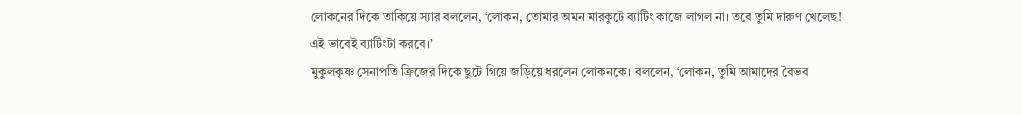লোকনের দিকে তাকিয়ে স্যার বললেন, ‘লোকন, তোমার অমন মারকুটে ব্যাটিং কাজে লাগল না। তবে তুমি দারুণ খেলেছ! এই ভাবেই ব্যাটিংটা করবে।’
মুকুলকৃষ্ণ সেনাপতি ক্রিজের দিকে ছুটে গিয়ে জড়িয়ে ধরলেন লোকনকে। বললেন, ‘লোকন, তুমি আমাদের বৈভব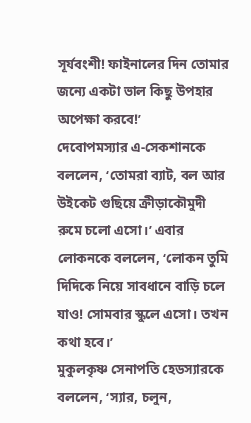সূর্যবংশী! ফাইনালের দিন তোমার জন্যে একটা ভাল কিছু উপহার অপেক্ষা করবে!’
দেবোপমস্যার এ-সেকশানকে বললেন, ‘তোমরা ব্যাট, বল আর উইকেট গুছিয়ে ক্রীড়াকৌমুদী রুমে চলো এসো।’ এবার লোকনকে বললেন, ‘লোকন তুমি দিদিকে নিয়ে সাবধানে বাড়ি চলে যাও! সোমবার স্কুলে এসো। তখন কথা হবে।’
মুকুলকৃষ্ণ সেনাপতি হেডস্যারকে বললেন, ‘স্যার, চলুন,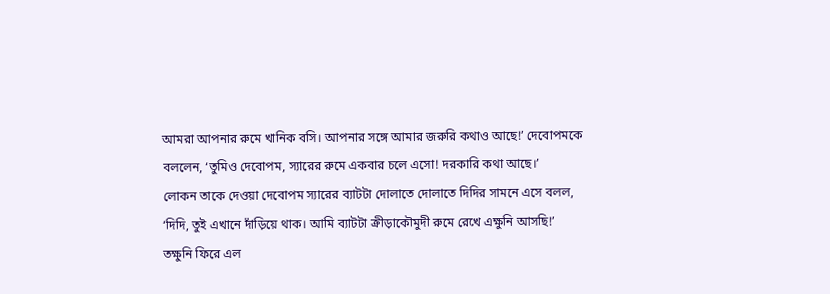আমরা আপনার রুমে খানিক বসি। আপনার সঙ্গে আমার জরুরি কথাও আছে!’ দেবোপমকে বললেন, ‘তুমিও দেবোপম, স্যারের রুমে একবার চলে এসো! দরকারি কথা আছে।’
লোকন তাকে দেওয়া দেবোপম স্যারের ব্যাটটা দোলাতে দোলাতে দিদির সামনে এসে বলল, ‘দিদি, তুই এখানে দাঁড়িয়ে থাক। আমি ব্যাটটা ক্রীড়াকৌমুদী রুমে রেখে এক্ষুনি আসছি!’
তক্ষুনি ফিরে এল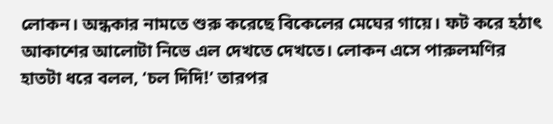লোকন। অন্ধকার নামতে শুরু করেছে বিকেলের মেঘের গায়ে। ফট করে হঠাৎ আকাশের আলোটা নিভে এল দেখতে দেখতে। লোকন এসে পারুলমণির হাতটা ধরে বলল, ‘চল দিদি!’ তারপর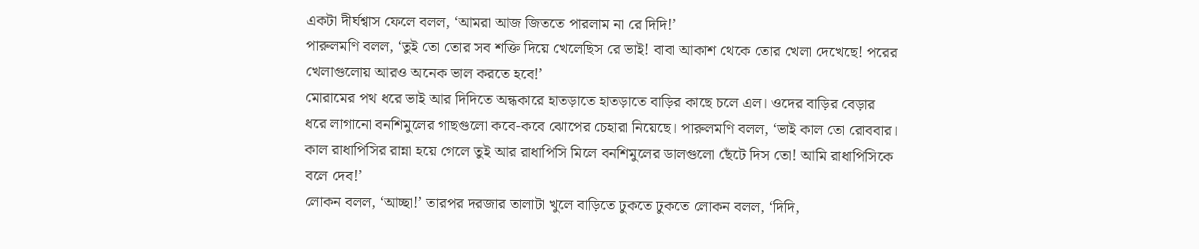একটা দীর্ঘশ্বাস ফেলে বলল, ‘আমরা আজ জিততে পারলাম না রে দিদি!’
পারুলমণি বলল, ‘তুই তো তোর সব শক্তি দিয়ে খেলেছিস রে ভাই! বাবা আকাশ থেকে তোর খেলা দেখেছে! পরের খেলাগুলোয় আরও অনেক ভাল করতে হবে!’
মোরামের পথ ধরে ভাই আর দিদিতে অন্ধকারে হাতড়াতে হাতড়াতে বাড়ির কাছে চলে এল। ওদের বাড়ির বেড়ার ধরে লাগানো বনশিমুলের গাছগুলো কবে-কবে ঝোপের চেহারা নিয়েছে। পারুলমণি বলল, ‘ভাই কাল তো রোববার। কাল রাধাপিসির রান্না হয়ে গেলে তুই আর রাধাপিসি মিলে বনশিমুলের ডালগুলো ছেঁটে দিস তো! আমি রাধাপিসিকে বলে দেব!’
লোকন বলল, ‘আচ্ছা!’ তারপর দরজার তালাটা খুলে বাড়িতে ঢুকতে ঢুকতে লোকন বলল, ‘দিদি,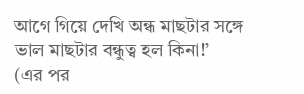আগে গিয়ে দেখি অন্ধ মাছটার সঙ্গে ভাল মাছটার বন্ধুত্ব হল কিনা!’
(এর পর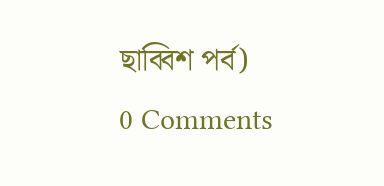ছাব্বিশ পর্ব)
0 Comments